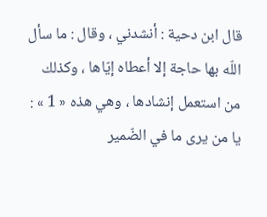قال ابن دحية : أنشدني ، وقال : ما سأل اللّه بها حاجة إلا أعطاه إيّاها ، وكذلك من استعمل إنشادها ، وهي هذه « 1 » :
يا من يرى ما في الضّمير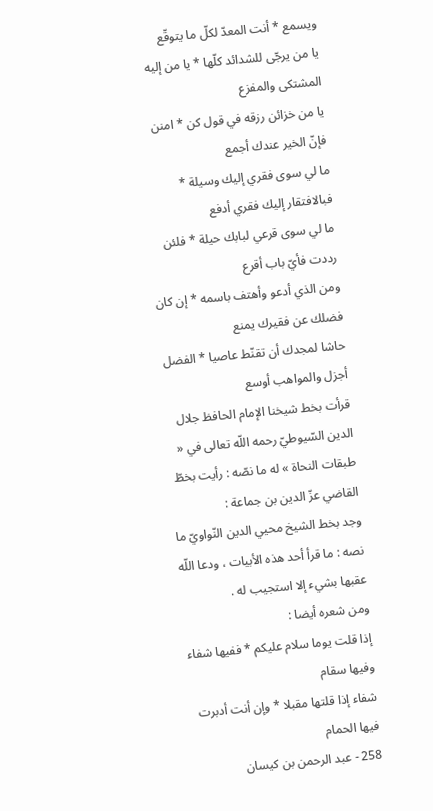ويسمع * أنت المعدّ لكلّ ما يتوقّع
يا من يرجّى للشدائد كلّها * يا من إليه المشتكى والمفزع
يا من خزائن رزقه في قول كن * امنن فإنّ الخير عندك أجمع
ما لي سوى فقري إليك وسيلة * فبالافتقار إليك فقري أدفع
ما لي سوى قرعي لبابك حيلة * فلئن رددت فأيّ باب أقرع
ومن الذي أدعو وأهتف باسمه * إن كان فضلك عن فقيرك يمنع
حاشا لمجدك أن تقنّط عاصيا * الفضل أجزل والمواهب أوسع
قرأت بخط شيخنا الإمام الحافظ جلال الدين السّيوطيّ رحمه اللّه تعالى في « طبقات النحاة » له ما نصّه : رأيت بخطّ القاضي عزّ الدين بن جماعة :
وجد بخط الشيخ محيي الدين النّواويّ ما نصه : ما قرأ أحد هذه الأبيات ، ودعا اللّه عقبها بشيء إلا استجيب له .
ومن شعره أيضا :
إذا قلت يوما سلام عليكم * ففيها شفاء وفيها سقام
شفاء إذا قلتها مقبلا * وإن أنت أدبرت فيها الحمام
258 - عبد الرحمن بن كيسان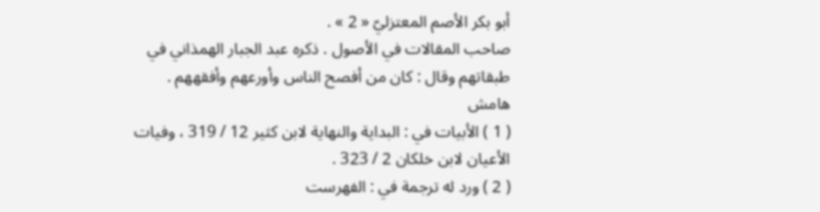أبو بكر الأصم المعتزليّ « 2 » .
صاحب المقالات في الأصول . ذكره عبد الجبار الهمذاني في طبقاتهم وقال : كان من أفصح الناس وأورعهم وأفقههم .
هامش
( 1 ) الأبيات في : البداية والنهاية لابن كثير 12 / 319 ، وفيات الأعيان لابن خلكان 2 / 323 .
( 2 ) ورد له ترجمة في : الفهرست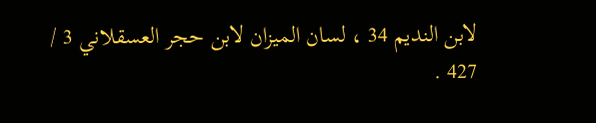لابن النديم 34 ، لسان الميزان لابن حجر العسقلاني 3 / 427 .